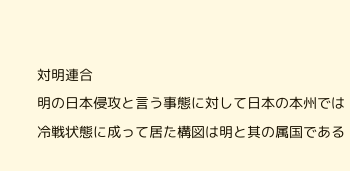対明連合
明の日本侵攻と言う事態に対して日本の本州では冷戦状態に成って居た構図は明と其の属国である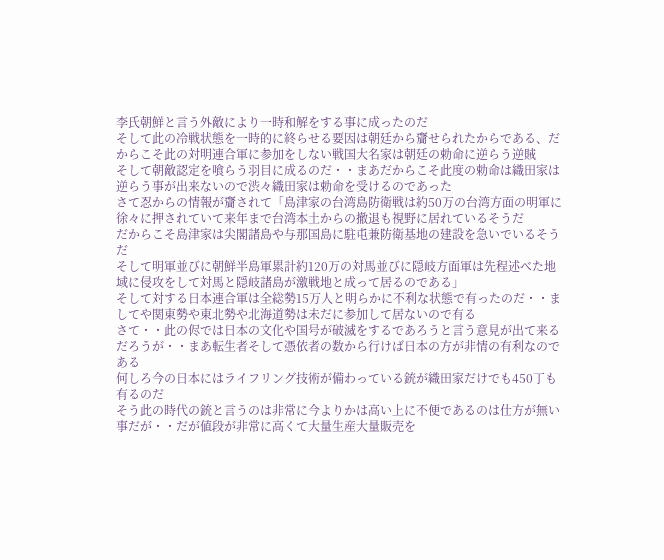李氏朝鮮と言う外敵により一時和解をする事に成ったのだ
そして此の冷戦状態を一時的に終らせる要因は朝廷から齎せられたからである、だからこそ此の対明連合軍に参加をしない戦国大名家は朝廷の勅命に逆らう逆賊
そして朝敵認定を喰らう羽目に成るのだ・・まあだからこそ此度の勅命は織田家は逆らう事が出来ないので渋々織田家は勅命を受けるのであった
さて忍からの情報が齎されて「島津家の台湾島防衛戦は約50万の台湾方面の明軍に徐々に押されていて来年まで台湾本土からの撤退も視野に居れているそうだ
だからこそ島津家は尖閣諸島や与那国島に駐屯兼防衛基地の建設を急いでいるそうだ
そして明軍並びに朝鮮半島軍累計約120万の対馬並びに隠岐方面軍は先程述べた地域に侵攻をして対馬と隠岐諸島が激戦地と成って居るのである」
そして対する日本連合軍は全総勢15万人と明らかに不利な状態で有ったのだ・・ましてや関東勢や東北勢や北海道勢は未だに参加して居ないので有る
さて・・此の侭では日本の文化や国号が破滅をするであろうと言う意見が出て来るだろうが・・まあ転生者そして憑依者の数から行けば日本の方が非情の有利なのである
何しろ今の日本にはライフリング技術が備わっている銃が織田家だけでも450丁も有るのだ
そう此の時代の銃と言うのは非常に今よりかは高い上に不便であるのは仕方が無い事だが・・だが値段が非常に高くて大量生産大量販売を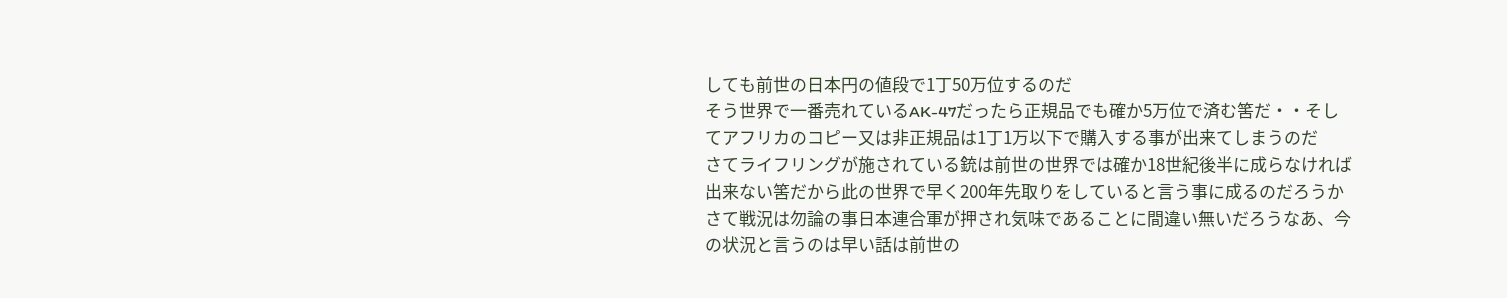しても前世の日本円の値段で1丁50万位するのだ
そう世界で一番売れているAK-47だったら正規品でも確か5万位で済む筈だ・・そしてアフリカのコピー又は非正規品は1丁1万以下で購入する事が出来てしまうのだ
さてライフリングが施されている銃は前世の世界では確か18世紀後半に成らなければ出来ない筈だから此の世界で早く200年先取りをしていると言う事に成るのだろうか
さて戦況は勿論の事日本連合軍が押され気味であることに間違い無いだろうなあ、今の状況と言うのは早い話は前世の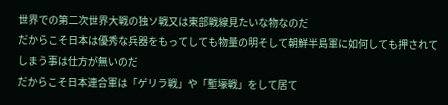世界での第二次世界大戦の独ソ戦又は東部戦線見たいな物なのだ
だからこそ日本は優秀な兵器をもってしても物量の明そして朝鮮半島軍に如何しても押されてしまう事は仕方が無いのだ
だからこそ日本連合軍は「ゲリラ戦」や「塹壕戦」をして居て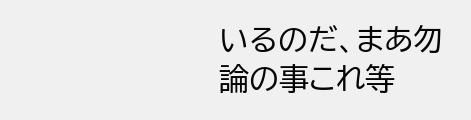いるのだ、まあ勿論の事これ等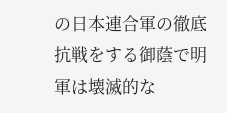の日本連合軍の徹底抗戦をする御蔭で明軍は壊滅的な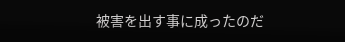被害を出す事に成ったのだ